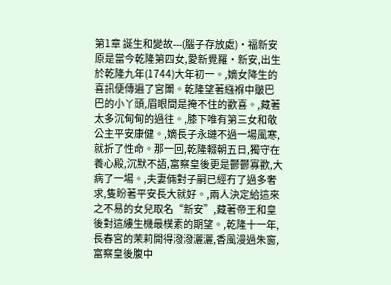第1章 誕生和變故---(腦子存放處)·福新安原是當今乾隆第四女,愛新覺羅·新安,出生於乾隆九年(1744)大年初一。,嫡女降生的喜訊便傳遍了宮闈。乾隆望著繈褓中皺巴巴的小丫頭,眉眼間是掩不住的歡喜。,藏著太多沉甸甸的過往。,膝下唯有第三女和敬公主平安康健。,嫡長子永璉不過一場風寒,就折了性命。那一回,乾隆輟朝五日,獨守在養心殿,沉默不語,富察皇後更是鬱鬱寡歡,大病了一場。,夫妻倆對子嗣已經冇了過多奢求,隻盼著平安長大就好。,兩人決定給這來之不易的女兒取名“新安”,藏著帝王和皇後對這縷生機最樸素的期望。,乾隆十一年,長春宮的茉莉開得潑潑灑灑,香風漫過朱窗,富察皇後腹中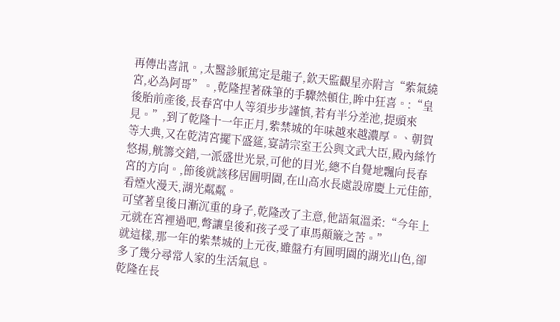再傳出喜訊。,太醫診脈篤定是龍子,欽天監觀星亦附言“紫氣繞宮,必為阿哥”。,乾隆捏著硃筆的手驟然頓住,眸中狂喜。:“皇後胎前產後,長春宮中人等須步步謹慎,若有半分差池,提頭來見。”,到了乾隆十一年正月,紫禁城的年味越來越濃厚。、朝賀等大典,又在乾清宮擺下盛筵,宴請宗室王公與文武大臣,殿內絲竹悠揚,觥籌交錯,一派盛世光景,可他的目光,總不自覺地飄向長春宮的方向。,節後就該移居圓明園,在山高水長處設席慶上元佳節,看煙火漫天,湖光粼粼。
可望著皇後日漸沉重的身子,乾隆改了主意,他語氣溫柔:“今年上元就在宮裡過吧,彆讓皇後和孩子受了車馬顛簸之苦。”
就這樣,那一年的紫禁城的上元夜,雖盤冇有圓明園的湖光山色,卻多了幾分尋常人家的生活氣息。
乾隆在長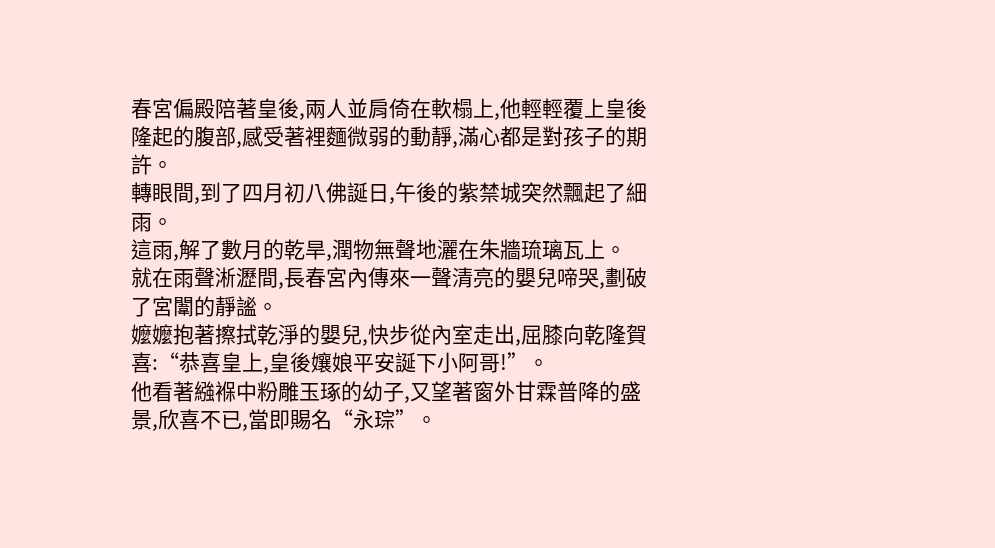春宮偏殿陪著皇後,兩人並肩倚在軟榻上,他輕輕覆上皇後隆起的腹部,感受著裡麵微弱的動靜,滿心都是對孩子的期許。
轉眼間,到了四月初八佛誕日,午後的紫禁城突然飄起了細雨。
這雨,解了數月的乾旱,潤物無聲地灑在朱牆琉璃瓦上。
就在雨聲淅瀝間,長春宮內傳來一聲清亮的嬰兒啼哭,劃破了宮闈的靜謐。
嬤嬤抱著擦拭乾淨的嬰兒,快步從內室走出,屈膝向乾隆賀喜:“恭喜皇上,皇後孃娘平安誕下小阿哥!”。
他看著繈褓中粉雕玉琢的幼子,又望著窗外甘霖普降的盛景,欣喜不已,當即賜名“永琮”。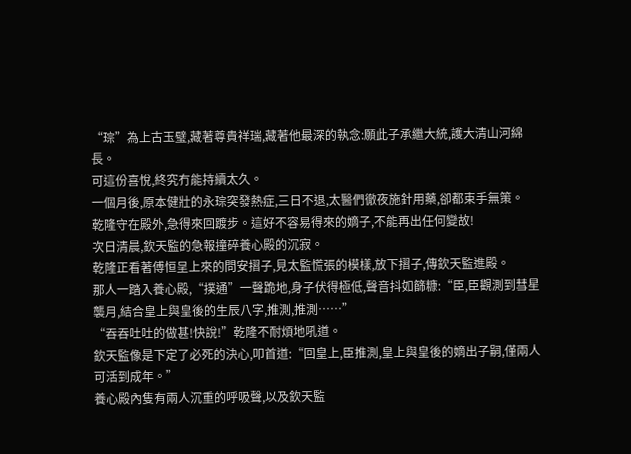“琮”為上古玉璧,藏著尊貴祥瑞,藏著他最深的執念:願此子承繼大統,護大清山河綿長。
可這份喜悅,終究冇能持續太久。
一個月後,原本健壯的永琮突發熱症,三日不退,太醫們徹夜施針用藥,卻都束手無策。
乾隆守在殿外,急得來回踱步。這好不容易得來的嫡子,不能再出任何變故!
次日清晨,欽天監的急報撞碎養心殿的沉寂。
乾隆正看著傅恒呈上來的問安摺子,見太監慌張的模樣,放下摺子,傳欽天監進殿。
那人一踏入養心殿,“撲通”一聲跪地,身子伏得極低,聲音抖如篩糠:“臣,臣觀測到彗星襲月,結合皇上與皇後的生辰八字,推測,推測……”
“吞吞吐吐的做甚!快說!”乾隆不耐煩地吼道。
欽天監像是下定了必死的決心,叩首道:“回皇上,臣推測,皇上與皇後的嫡出子嗣,僅兩人可活到成年。”
養心殿內隻有兩人沉重的呼吸聲,以及欽天監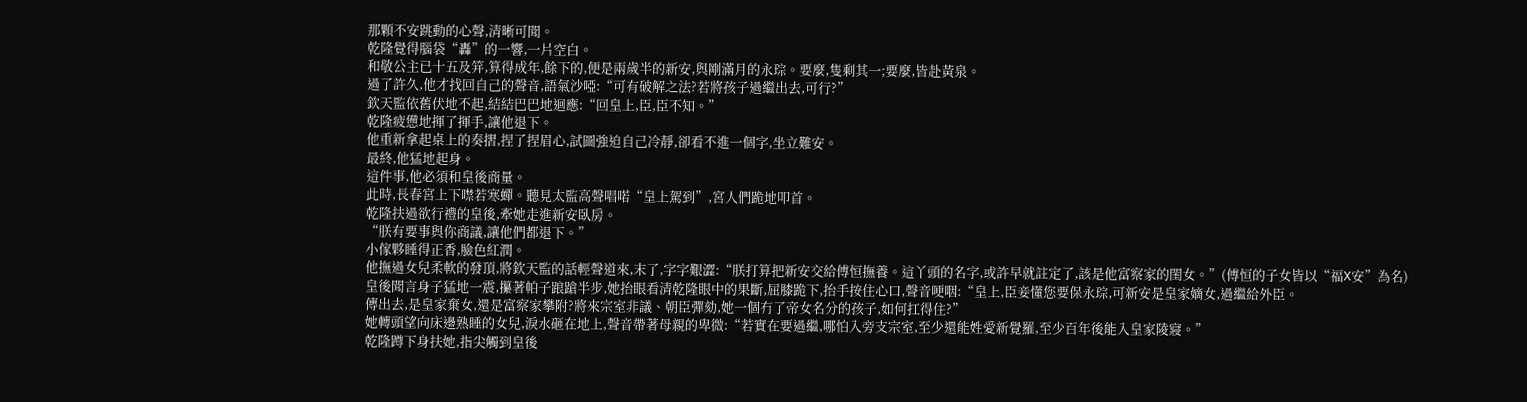那顆不安跳動的心聲,清晰可聞。
乾隆覺得腦袋“轟”的一響,一片空白。
和敬公主已十五及笄,算得成年,餘下的,便是兩歲半的新安,與剛滿月的永琮。要麼,隻剩其一;要麼,皆赴黃泉。
過了許久,他才找回自己的聲音,語氣沙啞:“可有破解之法?若將孩子過繼出去,可行?”
欽天監依舊伏地不起,結結巴巴地迴應:“回皇上,臣,臣不知。”
乾隆疲憊地揮了揮手,讓他退下。
他重新拿起桌上的奏摺,捏了捏眉心,試圖強迫自己冷靜,卻看不進一個字,坐立難安。
最終,他猛地起身。
這件事,他必須和皇後商量。
此時,長春宮上下噤若寒蟬。聽見太監高聲唱喏“皇上駕到”,宮人們跪地叩首。
乾隆扶過欲行禮的皇後,牽她走進新安臥房。
“朕有要事與你商議,讓他們都退下。”
小傢夥睡得正香,臉色紅潤。
他撫過女兒柔軟的發頂,將欽天監的話輕聲道來,末了,字字艱澀:“朕打算把新安交給傅恒撫養。這丫頭的名字,或許早就註定了,該是他富察家的閨女。”(傅恒的子女皆以“福X安”為名)
皇後聞言身子猛地一震,攥著帕子踉蹌半步,她抬眼看清乾隆眼中的果斷,屈膝跪下,抬手按住心口,聲音哽咽:“皇上,臣妾懂您要保永琮,可新安是皇家嫡女,過繼給外臣。
傳出去,是皇家棄女,還是富察家攀附?將來宗室非議、朝臣彈劾,她一個冇了帝女名分的孩子,如何扛得住?”
她轉頭望向床邊熟睡的女兒,淚水砸在地上,聲音帶著母親的卑微:“若實在要過繼,哪怕入旁支宗室,至少還能姓愛新覺羅,至少百年後能入皇家陵寢。”
乾隆蹲下身扶她,指尖觸到皇後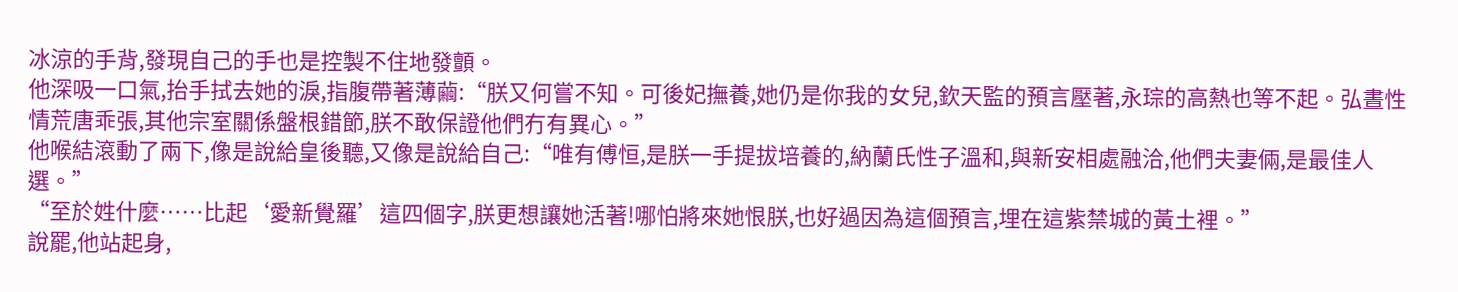冰涼的手背,發現自己的手也是控製不住地發顫。
他深吸一口氣,抬手拭去她的淚,指腹帶著薄繭:“朕又何嘗不知。可後妃撫養,她仍是你我的女兒,欽天監的預言壓著,永琮的高熱也等不起。弘晝性情荒唐乖張,其他宗室關係盤根錯節,朕不敢保證他們冇有異心。”
他喉結滾動了兩下,像是說給皇後聽,又像是說給自己:“唯有傅恒,是朕一手提拔培養的,納蘭氏性子溫和,與新安相處融洽,他們夫妻倆,是最佳人選。”
“至於姓什麼……比起‘愛新覺羅’這四個字,朕更想讓她活著!哪怕將來她恨朕,也好過因為這個預言,埋在這紫禁城的黃土裡。”
說罷,他站起身,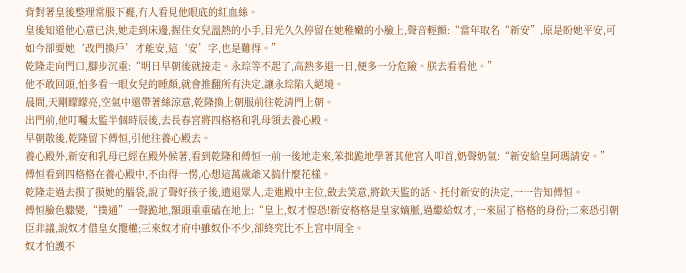背對著皇後整理常服下襬,冇人看見他眼底的紅血絲。
皇後知道他心意已決,她走到床邊,握住女兒溫熱的小手,目光久久停留在她稚嫩的小臉上,聲音輕顫:“當年取名“新安”,原是盼她平安,可如今卻要她‘改門換戶’才能安,這‘安’字,也是難得。”
乾隆走向門口,腳步沉重:“明日早朝後就接走。永琮等不起了,高熱多退一日,便多一分危險。朕去看看他。”
他不敢回頭,怕多看一眼女兒的睡顏,就會推翻所有決定,讓永琮陷入絕境。
晨間,天剛矇矇亮,空氣中還帶著絲涼意,乾隆換上朝服前往乾清門上朝。
出門前,他叮囑太監半個時辰後,去長春宮將四格格和乳母領去養心殿。
早朝散後,乾隆留下傅恒,引他往養心殿去。
養心殿外,新安和乳母已經在殿外候著,看到乾隆和傅恒一前一後地走來,笨拙跪地學著其他宮人叩首,奶聲奶氣:“新安給皇阿瑪請安。”
傅恒看到四格格在養心殿中,不由得一愣,心想這萬歲爺又搞什麼花樣。
乾隆走過去摸了摸她的腦袋,說了聲好孩子後,遣退眾人,走進殿中主位,斂去笑意,將欽天監的話、托付新安的決定,一一告知傅恒。
傅恒臉色驟變,“撲通”一聲跪地,額頭重重磕在地上:“皇上,奴才惶恐!新安格格是皇家嫡脈,過繼給奴才,一來屈了格格的身份;二來恐引朝臣非議,說奴才借皇女攬權;三來奴才府中雖奴仆不少,卻終究比不上宮中周全。
奴才怕護不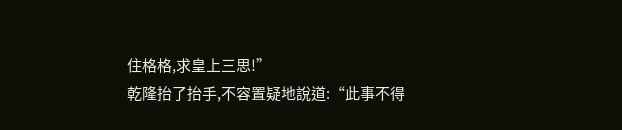住格格,求皇上三思!”
乾隆抬了抬手,不容置疑地說道:“此事不得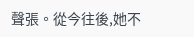聲張。從今往後,她不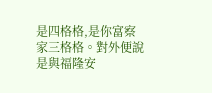是四格格,是你富察家三格格。對外便說是與福隆安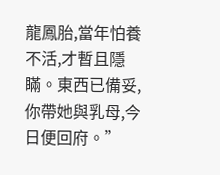龍鳳胎,當年怕養不活,才暫且隱瞞。東西已備妥,你帶她與乳母,今日便回府。”